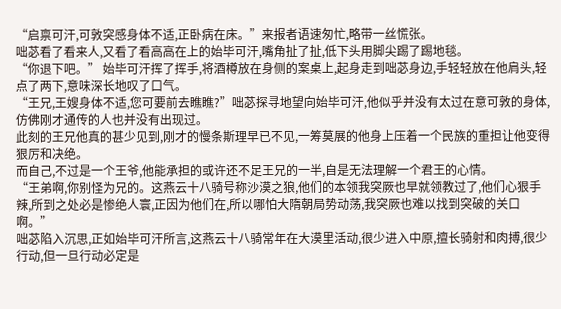“启禀可汗,可敦突感身体不适,正卧病在床。”来报者语速匆忙,略带一丝慌张。
咄苾看了看来人,又看了看高高在上的始毕可汗,嘴角扯了扯,低下头用脚尖踢了踢地毯。
“你退下吧。” 始毕可汗挥了挥手,将酒樽放在身侧的案桌上,起身走到咄苾身边,手轻轻放在他肩头,轻点了两下,意味深长地叹了口气。
“王兄,王嫂身体不适,您可要前去瞧瞧?”咄苾探寻地望向始毕可汗,他似乎并没有太过在意可敦的身体,仿佛刚才通传的人也并没有出现过。
此刻的王兄他真的甚少见到,刚才的慢条斯理早已不见,一筹莫展的他身上压着一个民族的重担让他变得狠厉和决绝。
而自己,不过是一个王爷,他能承担的或许还不足王兄的一半,自是无法理解一个君王的心情。
“王弟啊,你别怪为兄的。这燕云十八骑号称沙漠之狼,他们的本领我突厥也早就领教过了,他们心狠手辣,所到之处必是惨绝人寰,正因为他们在,所以哪怕大隋朝局势动荡,我突厥也难以找到突破的关口啊。”
咄苾陷入沉思,正如始毕可汗所言,这燕云十八骑常年在大漠里活动,很少进入中原,擅长骑射和肉搏,很少行动,但一旦行动必定是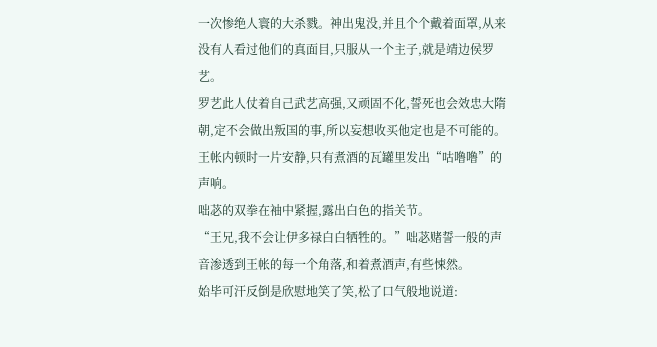一次惨绝人寰的大杀戮。神出鬼没,并且个个戴着面罩,从来没有人看过他们的真面目,只服从一个主子,就是靖边侯罗艺。
罗艺此人仗着自己武艺高强,又顽固不化,誓死也会效忠大隋朝,定不会做出叛国的事,所以妄想收买他定也是不可能的。
王帐内顿时一片安静,只有煮酒的瓦罐里发出“咕噜噜”的声响。
咄苾的双拳在袖中紧握,露出白色的指关节。
“王兄,我不会让伊多禄白白牺牲的。”咄苾赌誓一般的声音渗透到王帐的每一个角落,和着煮酒声,有些悚然。
始毕可汗反倒是欣慰地笑了笑,松了口气般地说道: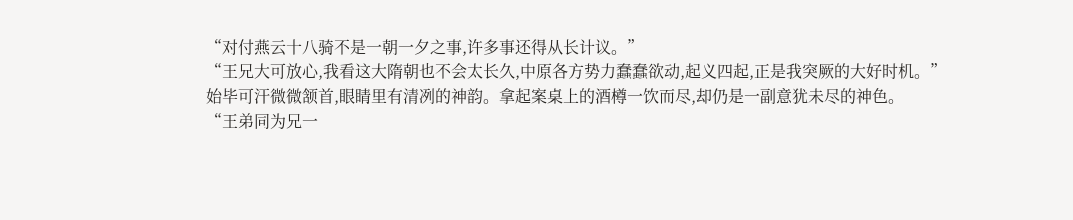“对付燕云十八骑不是一朝一夕之事,许多事还得从长计议。”
“王兄大可放心,我看这大隋朝也不会太长久,中原各方势力蠢蠢欲动,起义四起,正是我突厥的大好时机。”
始毕可汗微微颔首,眼睛里有清冽的神韵。拿起案桌上的酒樽一饮而尽,却仍是一副意犹未尽的神色。
“王弟同为兄一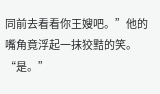同前去看看你王嫂吧。”他的嘴角竟浮起一抹狡黠的笑。
“是。”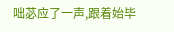咄苾应了一声,跟着始毕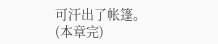可汗出了帐篷。
(本章完)